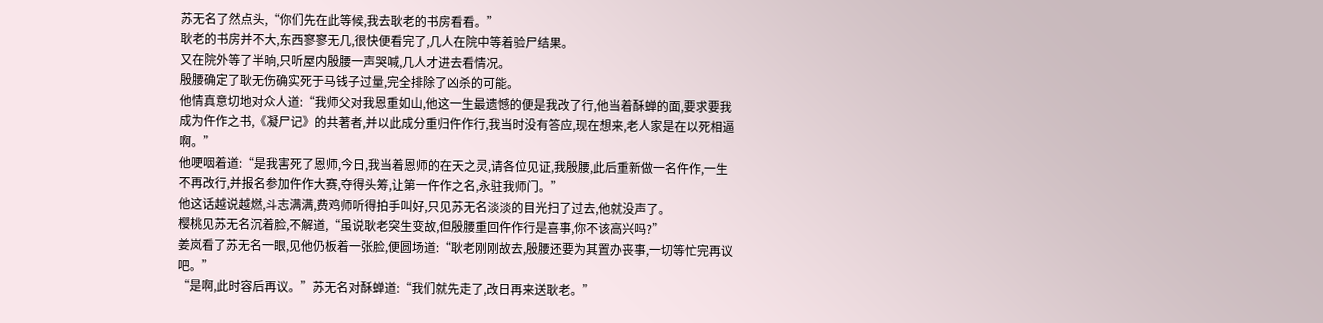苏无名了然点头,“你们先在此等候,我去耿老的书房看看。”
耿老的书房并不大,东西寥寥无几,很快便看完了,几人在院中等着验尸结果。
又在院外等了半晌,只听屋内殷腰一声哭喊,几人才进去看情况。
殷腰确定了耿无伤确实死于马钱子过量,完全排除了凶杀的可能。
他情真意切地对众人道:“我师父对我恩重如山,他这一生最遗憾的便是我改了行,他当着酥蝉的面,要求要我成为仵作之书,《凝尸记》的共著者,并以此成分重归仵作行,我当时没有答应,现在想来,老人家是在以死相逼啊。”
他哽咽着道:“是我害死了恩师,今日,我当着恩师的在天之灵,请各位见证,我殷腰,此后重新做一名仵作,一生不再改行,并报名参加仵作大赛,夺得头筹,让第一仵作之名,永驻我师门。”
他这话越说越燃,斗志满满,费鸡师听得拍手叫好,只见苏无名淡淡的目光扫了过去,他就没声了。
樱桃见苏无名沉着脸,不解道,“虽说耿老突生变故,但殷腰重回仵作行是喜事,你不该高兴吗?”
姜岚看了苏无名一眼,见他仍板着一张脸,便圆场道:“耿老刚刚故去,殷腰还要为其置办丧事,一切等忙完再议吧。”
“是啊,此时容后再议。”苏无名对酥蝉道:“我们就先走了,改日再来送耿老。”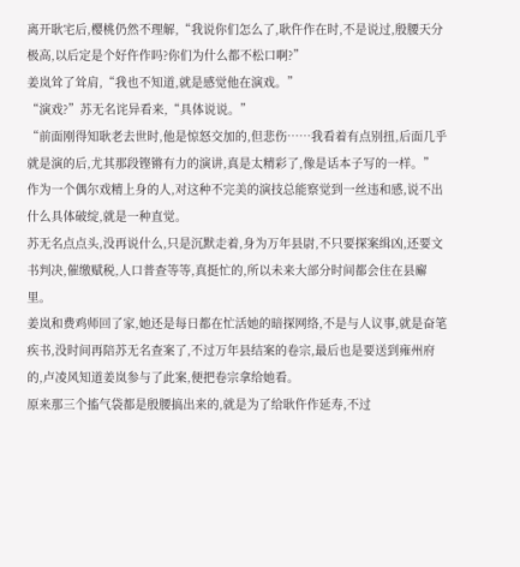离开耿宅后,樱桃仍然不理解,“我说你们怎么了,耿仵作在时,不是说过,殷腰天分极高,以后定是个好仵作吗?你们为什么都不松口啊?”
姜岚耸了耸肩,“我也不知道,就是感觉他在演戏。”
“演戏?”苏无名诧异看来,“具体说说。”
“前面刚得知耿老去世时,他是惊怒交加的,但悲伤……我看着有点别扭,后面几乎就是演的后,尤其那段铿锵有力的演讲,真是太精彩了,像是话本子写的一样。”
作为一个偶尔戏精上身的人,对这种不完美的演技总能察觉到一丝违和感,说不出什么具体破绽,就是一种直觉。
苏无名点点头,没再说什么,只是沉默走着,身为万年县尉,不只要探案缉凶,还要文书判决,催缴赋税,人口普查等等,真挺忙的,所以未来大部分时间都会住在县廨里。
姜岚和费鸡师回了家,她还是每日都在忙活她的暗探网络,不是与人议事,就是奋笔疾书,没时间再陪苏无名查案了,不过万年县结案的卷宗,最后也是要送到雍州府的,卢凌风知道姜岚参与了此案,便把卷宗拿给她看。
原来那三个搐气袋都是殷腰搞出来的,就是为了给耿仵作延寿,不过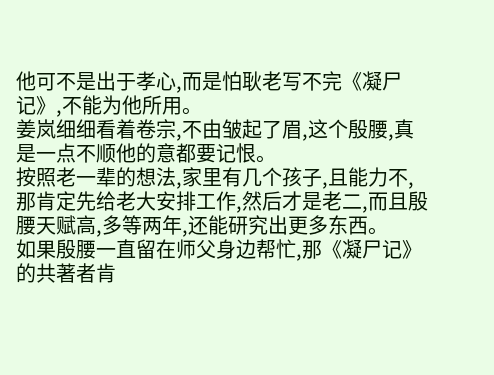他可不是出于孝心,而是怕耿老写不完《凝尸记》,不能为他所用。
姜岚细细看着卷宗,不由皱起了眉,这个殷腰,真是一点不顺他的意都要记恨。
按照老一辈的想法,家里有几个孩子,且能力不,那肯定先给老大安排工作,然后才是老二,而且殷腰天赋高,多等两年,还能研究出更多东西。
如果殷腰一直留在师父身边帮忙,那《凝尸记》的共著者肯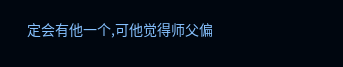定会有他一个,可他觉得师父偏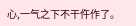心,一气之下不干仵作了。